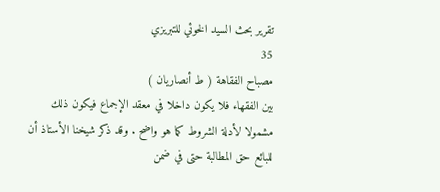تقرير بحث السيد الخوئي للتبريزي
35
مصباح الفقاهة ( ط أنصاريان )
بين الفقهاء فلا يكون داخلا في معقد الإجماع فيكون ذلك مشمولا لأدلة الشروط كما هو واضح . وقد ذكر شيخنا الأستاذ أن للبائع حق المطالبة حتى في ضمن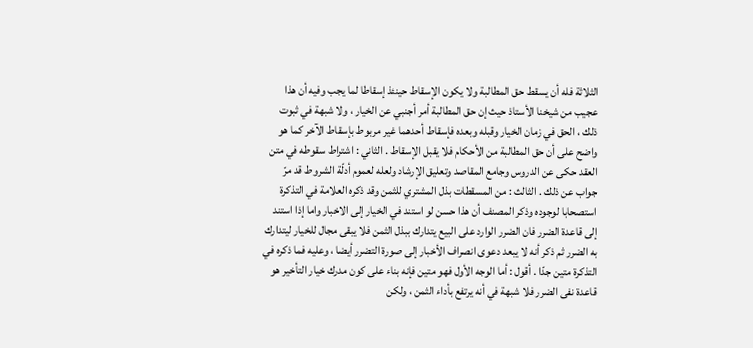الثلاثة فله أن يسقط حق المطالبة ولا يكون الإسقاط حينئذ إسقاطا لما يجب وفيه أن هذا عجيب من شيخنا الأستاذ حيث إن حق المطالبة أمر أجنبي عن الخيار ، ولا شبهة في ثبوت ذلك ، الحق في زمان الخيار وقبله وبعده فإسقاط أحدهما غير مربوط بإسقاط الآخر كما هو واضح على أن حق المطالبة من الأحكام فلا يقبل الإسقاط . الثاني : اشتراط سقوطه في متن العقد حكى عن الدروس وجامع المقاصد وتعليق الإرشاد ولعله لعموم أدلّة الشروط قد مرّ جواب عن ذلك . الثالث : من المسقطات بذل المشتري للثمن وقد ذكره العلامة في التذكرة استصحابا لوجوده وذكر المصنف أن هذا حسن لو استند في الخيار إلى الاخبار واما إذا استند إلى قاعدة الضرر فان الضرر الوارد على البيع يتدارك ببذل الثمن فلا يبقى مجال للخيار ليتدارك به الضرر ثم ذكر أنه لا يبعد دعوى انصراف الأخبار إلى صورة التضرر أيضا ، وعليه فما ذكره في التذكرة متين جدّا . أقول : أما الوجه الأول فهو متين فإنه بناء على كون مدرك خيار التأخير هو قاعدة نفى الضرر فلا شبهة في أنه يرتفع بأداء الثمن ، ولكن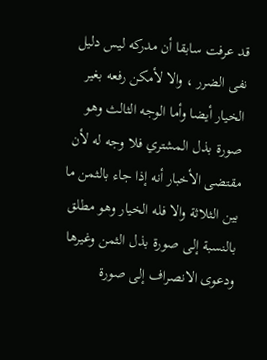قد عرفت سابقا أن مدركه ليس دليل نفى الضرر ، والا لأمكن رفعه بغير الخيار أيضا وأما الوجه الثالث وهو صورة بذل المشتري فلا وجه له لأن مقتضى الأخبار أنه إذا جاء بالثمن ما بين الثلاثة والا فله الخيار وهو مطلق بالنسبة إلى صورة بذل الثمن وغيرها ودعوى الانصراف إلى صورة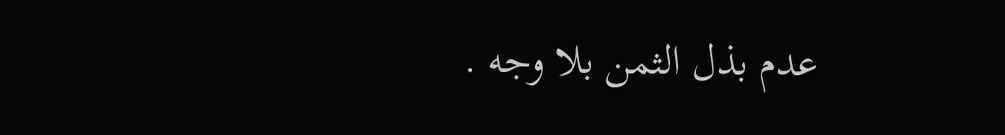عدم بذل الثمن بلا وجه .